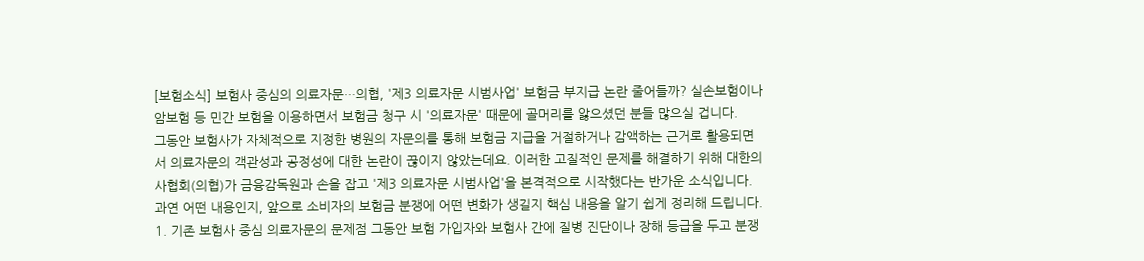[보험소식] 보험사 중심의 의료자문…의협, '제3 의료자문 시범사업' 보험금 부지급 논란 줄어들까? 실손보험이나 암보험 등 민간 보험을 이용하면서 보험금 청구 시 '의료자문' 때문에 골머리를 앓으셨던 분들 많으실 겁니다.
그동안 보험사가 자체적으로 지정한 병원의 자문의를 통해 보험금 지급을 거절하거나 감액하는 근거로 활용되면서 의료자문의 객관성과 공정성에 대한 논란이 끊이지 않았는데요. 이러한 고질적인 문제를 해결하기 위해 대한의사협회(의협)가 금융감독원과 손을 잡고 '제3 의료자문 시범사업'을 본격적으로 시작했다는 반가운 소식입니다.
과연 어떤 내용인지, 앞으로 소비자의 보험금 분쟁에 어떤 변화가 생길지 핵심 내용을 알기 쉽게 정리해 드립니다. 1. 기존 보험사 중심 의료자문의 문제점 그동안 보험 가입자와 보험사 간에 질병 진단이나 장해 등급을 두고 분쟁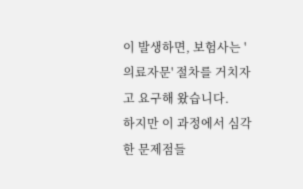이 발생하면, 보험사는 '의료자문' 절차를 거치자고 요구해 왔습니다.
하지만 이 과정에서 심각한 문제점들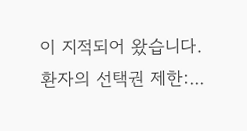이 지적되어 왔습니다. 환자의 선택권 제한:...